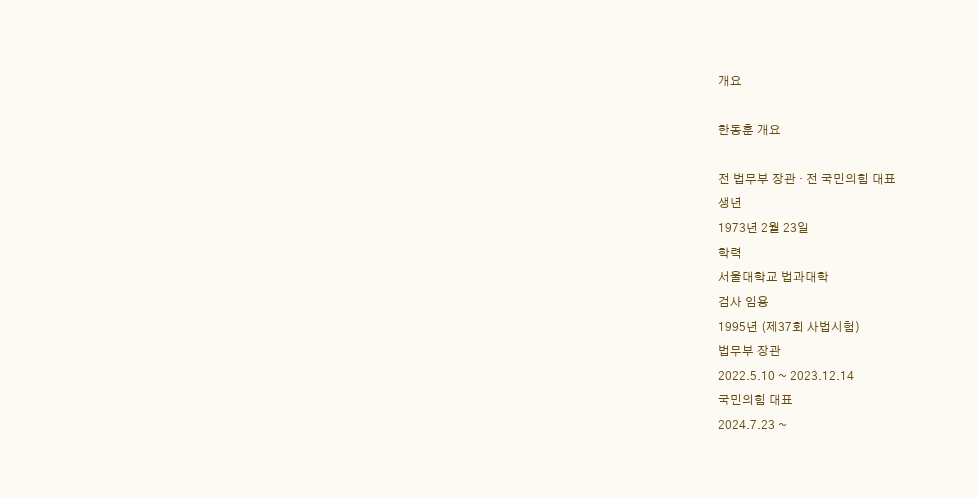개요

한동훈 개요

전 법무부 장관 · 전 국민의힘 대표
생년
1973년 2월 23일
학력
서울대학교 법과대학
검사 임용
1995년 (제37회 사법시험)
법무부 장관
2022.5.10 ~ 2023.12.14
국민의힘 대표
2024.7.23 ~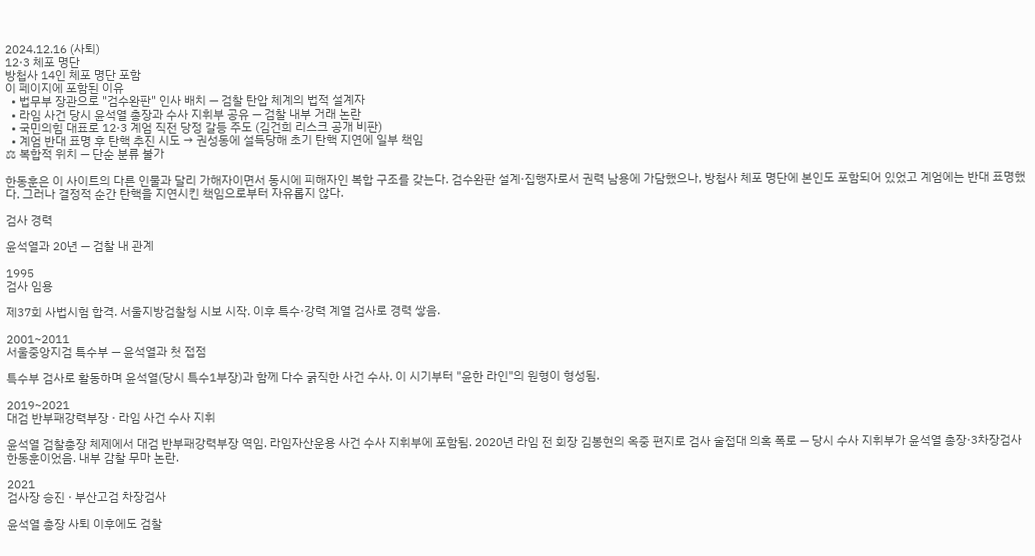2024.12.16 (사퇴)
12·3 체포 명단
방첩사 14인 체포 명단 포함
이 페이지에 포함된 이유
  • 법무부 장관으로 "검수완판" 인사 배치 — 검찰 탄압 체계의 법적 설계자
  • 라임 사건 당시 윤석열 총장과 수사 지휘부 공유 — 검찰 내부 거래 논란
  • 국민의힘 대표로 12·3 계엄 직전 당정 갈등 주도 (김건희 리스크 공개 비판)
  • 계엄 반대 표명 후 탄핵 추진 시도 → 권성동에 설득당해 초기 탄핵 지연에 일부 책임
⚖ 복합적 위치 — 단순 분류 불가

한동훈은 이 사이트의 다른 인물과 달리 가해자이면서 동시에 피해자인 복합 구조를 갖는다. 검수완판 설계·집행자로서 권력 남용에 가담했으나, 방첩사 체포 명단에 본인도 포함되어 있었고 계엄에는 반대 표명했다. 그러나 결정적 순간 탄핵을 지연시킨 책임으로부터 자유롭지 않다.

검사 경력

윤석열과 20년 — 검찰 내 관계

1995
검사 임용

제37회 사법시험 합격. 서울지방검찰청 시보 시작. 이후 특수·강력 계열 검사로 경력 쌓음.

2001~2011
서울중앙지검 특수부 — 윤석열과 첫 접점

특수부 검사로 활동하며 윤석열(당시 특수1부장)과 함께 다수 굵직한 사건 수사. 이 시기부터 "윤한 라인"의 원형이 형성됨.

2019~2021
대검 반부패강력부장 · 라임 사건 수사 지휘

윤석열 검찰총장 체제에서 대검 반부패강력부장 역임. 라임자산운용 사건 수사 지휘부에 포함됨. 2020년 라임 전 회장 김봉현의 옥중 편지로 검사 술접대 의혹 폭로 — 당시 수사 지휘부가 윤석열 총장·3차장검사 한동훈이었음. 내부 감찰 무마 논란.

2021
검사장 승진 · 부산고검 차장검사

윤석열 총장 사퇴 이후에도 검찰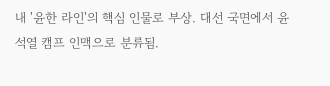내 '윤한 라인'의 핵심 인물로 부상. 대선 국면에서 윤석열 캠프 인맥으로 분류됨.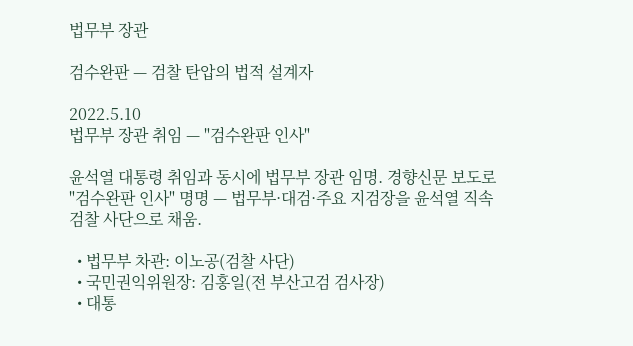법무부 장관

검수완판 — 검찰 탄압의 법적 설계자

2022.5.10
법무부 장관 취임 — "검수완판 인사"

윤석열 대통령 취임과 동시에 법무부 장관 임명. 경향신문 보도로 "검수완판 인사" 명명 — 법무부·대검·주요 지검장을 윤석열 직속 검찰 사단으로 채움.

  • 법무부 차관: 이노공(검찰 사단)
  • 국민권익위원장: 김홍일(전 부산고검 검사장)
  • 대통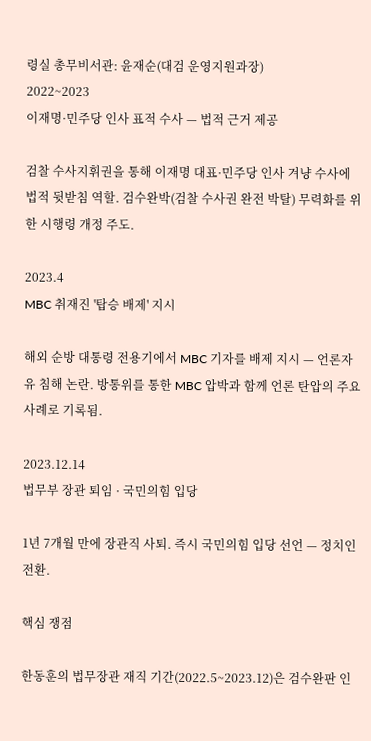령실 총무비서관: 윤재순(대검 운영지원과장)
2022~2023
이재명·민주당 인사 표적 수사 — 법적 근거 제공

검찰 수사지휘권을 통해 이재명 대표·민주당 인사 겨냥 수사에 법적 뒷받침 역할. 검수완박(검찰 수사권 완전 박탈) 무력화를 위한 시행령 개정 주도.

2023.4
MBC 취재진 '탑승 배제' 지시

해외 순방 대통령 전용기에서 MBC 기자를 배제 지시 — 언론자유 침해 논란. 방통위를 통한 MBC 압박과 함께 언론 탄압의 주요 사례로 기록됨.

2023.12.14
법무부 장관 퇴임 · 국민의힘 입당

1년 7개월 만에 장관직 사퇴. 즉시 국민의힘 입당 선언 — 정치인 전환.

핵심 쟁점

한동훈의 법무장관 재직 기간(2022.5~2023.12)은 검수완판 인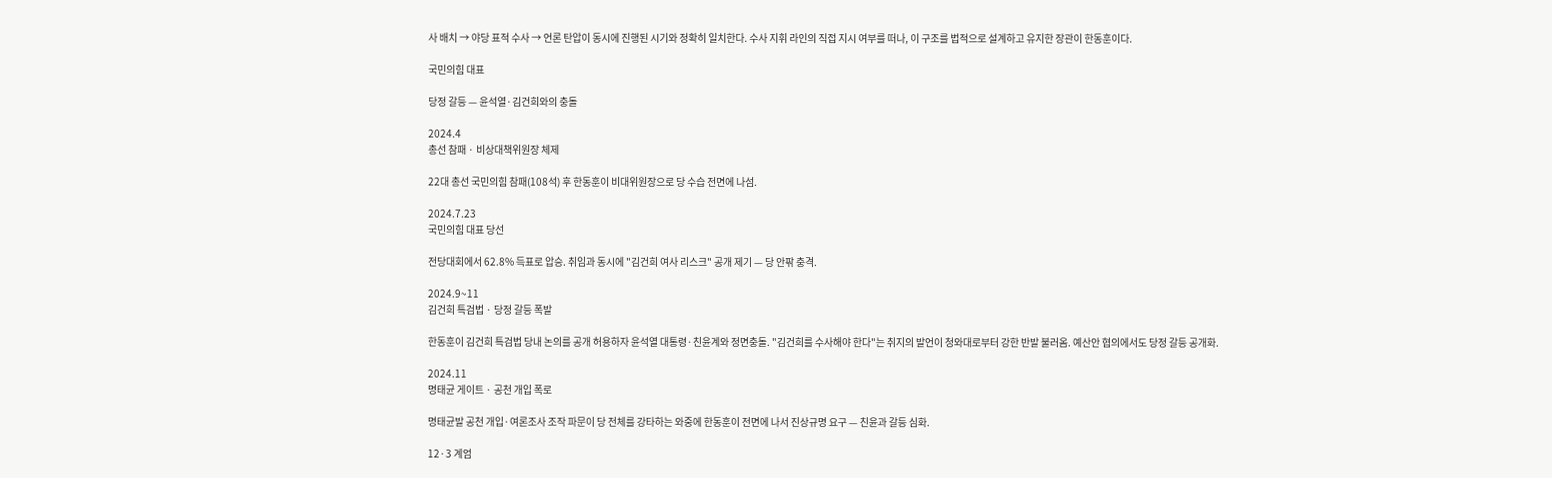사 배치 → 야당 표적 수사 → 언론 탄압이 동시에 진행된 시기와 정확히 일치한다. 수사 지휘 라인의 직접 지시 여부를 떠나, 이 구조를 법적으로 설계하고 유지한 장관이 한동훈이다.

국민의힘 대표

당정 갈등 — 윤석열·김건희와의 충돌

2024.4
총선 참패 · 비상대책위원장 체제

22대 총선 국민의힘 참패(108석) 후 한동훈이 비대위원장으로 당 수습 전면에 나섬.

2024.7.23
국민의힘 대표 당선

전당대회에서 62.8% 득표로 압승. 취임과 동시에 "김건희 여사 리스크" 공개 제기 — 당 안팎 충격.

2024.9~11
김건희 특검법 · 당정 갈등 폭발

한동훈이 김건희 특검법 당내 논의를 공개 허용하자 윤석열 대통령·친윤계와 정면충돌. "김건희를 수사해야 한다"는 취지의 발언이 청와대로부터 강한 반발 불러옴. 예산안 협의에서도 당정 갈등 공개화.

2024.11
명태균 게이트 · 공천 개입 폭로

명태균발 공천 개입·여론조사 조작 파문이 당 전체를 강타하는 와중에 한동훈이 전면에 나서 진상규명 요구 — 친윤과 갈등 심화.

12·3 계엄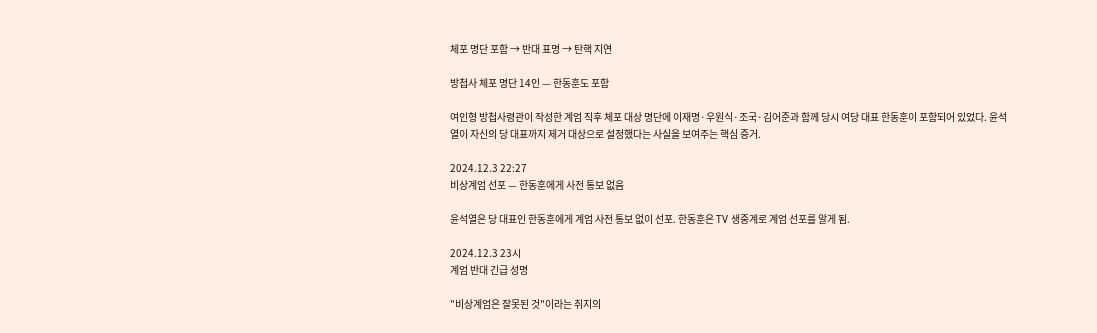체포 명단 포함 → 반대 표명 → 탄핵 지연

방첩사 체포 명단 14인 — 한동훈도 포함

여인형 방첩사령관이 작성한 계엄 직후 체포 대상 명단에 이재명·우원식·조국·김어준과 함께 당시 여당 대표 한동훈이 포함되어 있었다. 윤석열이 자신의 당 대표까지 제거 대상으로 설정했다는 사실을 보여주는 핵심 증거.

2024.12.3 22:27
비상계엄 선포 — 한동훈에게 사전 통보 없음

윤석열은 당 대표인 한동훈에게 계엄 사전 통보 없이 선포. 한동훈은 TV 생중계로 계엄 선포를 알게 됨.

2024.12.3 23시
계엄 반대 긴급 성명

"비상계엄은 잘못된 것"이라는 취지의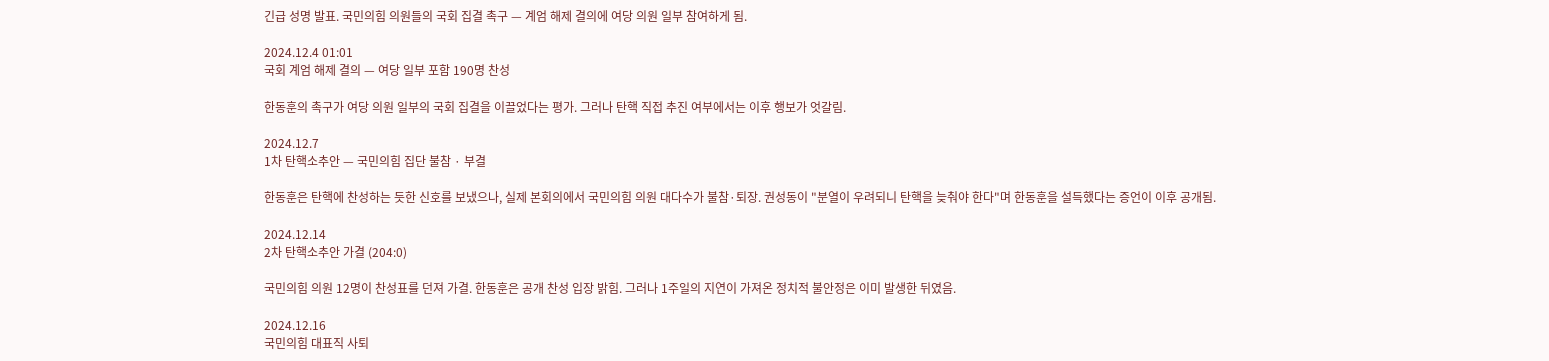긴급 성명 발표. 국민의힘 의원들의 국회 집결 촉구 — 계엄 해제 결의에 여당 의원 일부 참여하게 됨.

2024.12.4 01:01
국회 계엄 해제 결의 — 여당 일부 포함 190명 찬성

한동훈의 촉구가 여당 의원 일부의 국회 집결을 이끌었다는 평가. 그러나 탄핵 직접 추진 여부에서는 이후 행보가 엇갈림.

2024.12.7
1차 탄핵소추안 — 국민의힘 집단 불참 · 부결

한동훈은 탄핵에 찬성하는 듯한 신호를 보냈으나, 실제 본회의에서 국민의힘 의원 대다수가 불참·퇴장. 권성동이 "분열이 우려되니 탄핵을 늦춰야 한다"며 한동훈을 설득했다는 증언이 이후 공개됨.

2024.12.14
2차 탄핵소추안 가결 (204:0)

국민의힘 의원 12명이 찬성표를 던져 가결. 한동훈은 공개 찬성 입장 밝힘. 그러나 1주일의 지연이 가져온 정치적 불안정은 이미 발생한 뒤였음.

2024.12.16
국민의힘 대표직 사퇴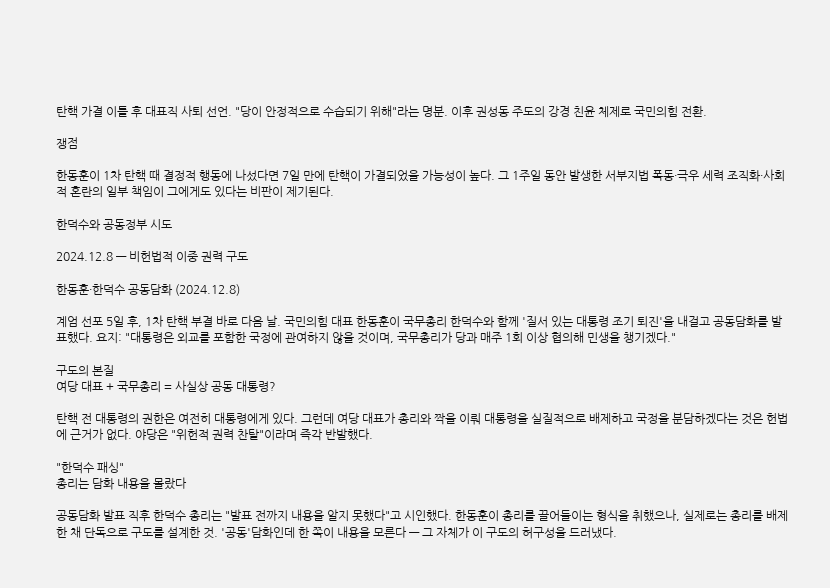탄핵 가결 이틀 후 대표직 사퇴 선언. "당이 안정적으로 수습되기 위해"라는 명분. 이후 권성동 주도의 강경 친윤 체제로 국민의힘 전환.

쟁점

한동훈이 1차 탄핵 때 결정적 행동에 나섰다면 7일 만에 탄핵이 가결되었을 가능성이 높다. 그 1주일 동안 발생한 서부지법 폭동·극우 세력 조직화·사회적 혼란의 일부 책임이 그에게도 있다는 비판이 제기된다.

한덕수와 공동정부 시도

2024.12.8 — 비헌법적 이중 권력 구도

한동훈·한덕수 공동담화 (2024.12.8)

계엄 선포 5일 후, 1차 탄핵 부결 바로 다음 날. 국민의힘 대표 한동훈이 국무총리 한덕수와 함께 '질서 있는 대통령 조기 퇴진'을 내걸고 공동담화를 발표했다. 요지: "대통령은 외교를 포함한 국정에 관여하지 않을 것이며, 국무총리가 당과 매주 1회 이상 협의해 민생을 챙기겠다."

구도의 본질
여당 대표 + 국무총리 = 사실상 공동 대통령?

탄핵 전 대통령의 권한은 여전히 대통령에게 있다. 그런데 여당 대표가 총리와 짝을 이뤄 대통령을 실질적으로 배제하고 국정을 분담하겠다는 것은 헌법에 근거가 없다. 야당은 "위헌적 권력 찬탈"이라며 즉각 반발했다.

"한덕수 패싱"
총리는 담화 내용을 몰랐다

공동담화 발표 직후 한덕수 총리는 "발표 전까지 내용을 알지 못했다"고 시인했다. 한동훈이 총리를 끌어들이는 형식을 취했으나, 실제로는 총리를 배제한 채 단독으로 구도를 설계한 것. '공동'담화인데 한 쪽이 내용을 모른다 — 그 자체가 이 구도의 허구성을 드러냈다.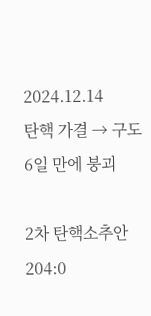2024.12.14
탄핵 가결 → 구도 6일 만에 붕괴

2차 탄핵소추안 204:0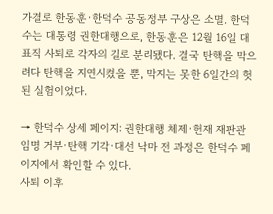가결로 한동훈·한덕수 공동정부 구상은 소멸. 한덕수는 대통령 권한대행으로, 한동훈은 12월 16일 대표직 사퇴로 각자의 길로 분리됐다. 결국 탄핵을 막으려다 탄핵을 지연시켰을 뿐, 막지는 못한 6일간의 헛된 실험이었다.

→ 한덕수 상세 페이지: 권한대행 체제·헌재 재판관 임명 거부·탄핵 기각·대선 낙마 전 과정은 한덕수 페이지에서 확인할 수 있다.
사퇴 이후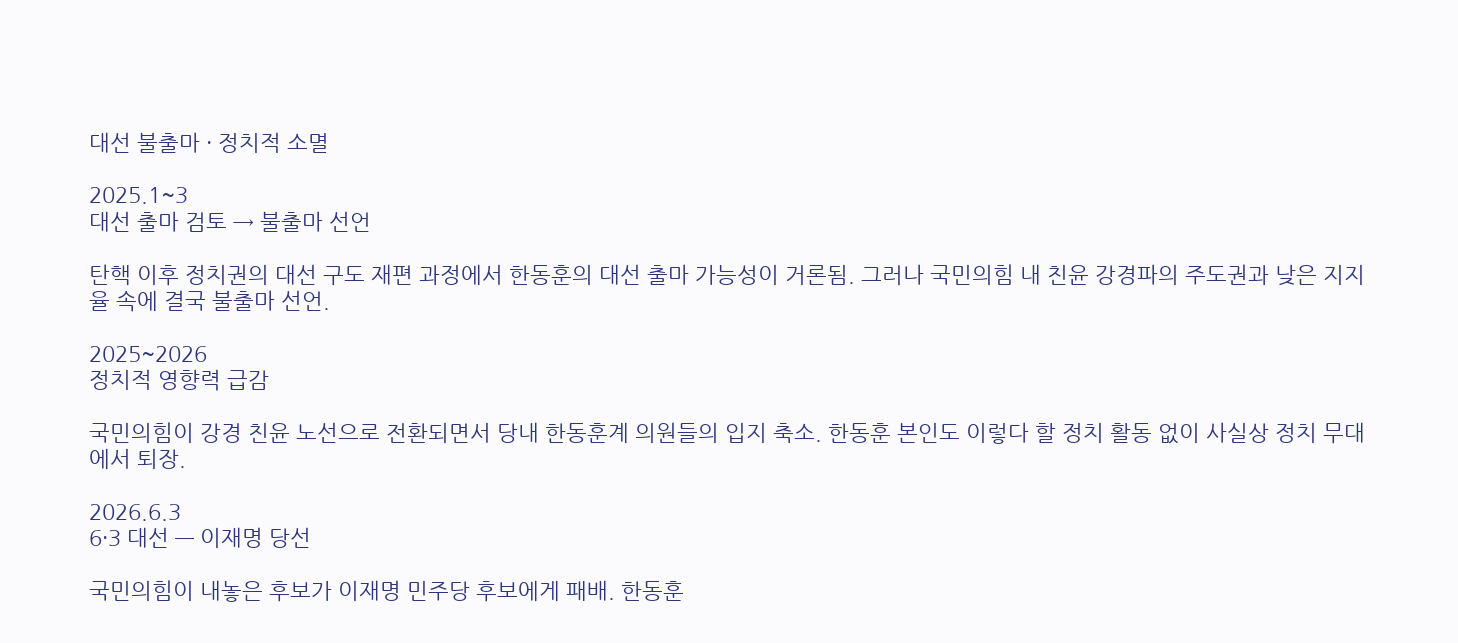대선 불출마 · 정치적 소멸

2025.1~3
대선 출마 검토 → 불출마 선언

탄핵 이후 정치권의 대선 구도 재편 과정에서 한동훈의 대선 출마 가능성이 거론됨. 그러나 국민의힘 내 친윤 강경파의 주도권과 낮은 지지율 속에 결국 불출마 선언.

2025~2026
정치적 영향력 급감

국민의힘이 강경 친윤 노선으로 전환되면서 당내 한동훈계 의원들의 입지 축소. 한동훈 본인도 이렇다 할 정치 활동 없이 사실상 정치 무대에서 퇴장.

2026.6.3
6·3 대선 — 이재명 당선

국민의힘이 내놓은 후보가 이재명 민주당 후보에게 패배. 한동훈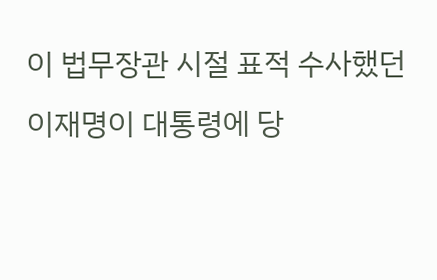이 법무장관 시절 표적 수사했던 이재명이 대통령에 당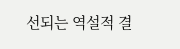선되는 역설적 결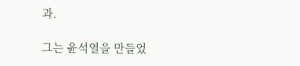과.

그는 윤석열을 만들었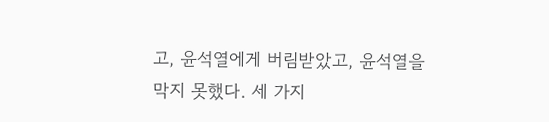고, 윤석열에게 버림받았고, 윤석열을 막지 못했다. 세 가지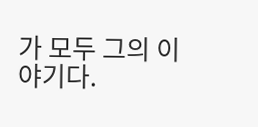가 모두 그의 이야기다.